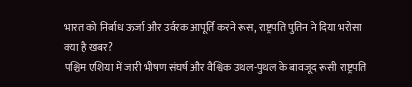भारत को निर्बाध ऊर्जा और उर्वरक आपूर्ति करने रूस, राष्ट्रपति पुतिन ने दिया भरोसा
क्या है खबर?
पश्चिम एशिया में जारी भीषण संघर्ष और वैश्विक उथल-पुथल के बावजूद रूसी राष्ट्रपति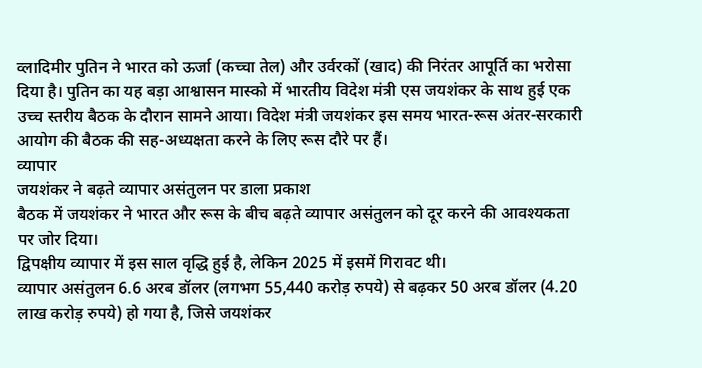व्लादिमीर पुतिन ने भारत को ऊर्जा (कच्चा तेल) और उर्वरकों (खाद) की निरंतर आपूर्ति का भरोसा दिया है। पुतिन का यह बड़ा आश्वासन मास्को में भारतीय विदेश मंत्री एस जयशंकर के साथ हुई एक उच्च स्तरीय बैठक के दौरान सामने आया। विदेश मंत्री जयशंकर इस समय भारत-रूस अंतर-सरकारी आयोग की बैठक की सह-अध्यक्षता करने के लिए रूस दौरे पर हैं।
व्यापार
जयशंकर ने बढ़ते व्यापार असंतुलन पर डाला प्रकाश
बैठक में जयशंकर ने भारत और रूस के बीच बढ़ते व्यापार असंतुलन को दूर करने की आवश्यकता पर जोर दिया।
द्विपक्षीय व्यापार में इस साल वृद्धि हुई है, लेकिन 2025 में इसमें गिरावट थी।
व्यापार असंतुलन 6.6 अरब डॉलर (लगभग 55,440 करोड़ रुपये) से बढ़कर 50 अरब डॉलर (4.20 लाख करोड़ रुपये) हो गया है, जिसे जयशंकर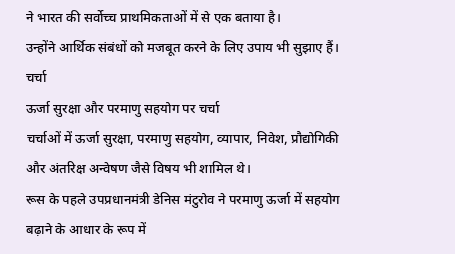ने भारत की सर्वोच्च प्राथमिकताओं में से एक बताया है।
उन्होंने आर्थिक संबंधों को मजबूत करने के लिए उपाय भी सुझाए हैं।
चर्चा
ऊर्जा सुरक्षा और परमाणु सहयोग पर चर्चा
चर्चाओं में ऊर्जा सुरक्षा, परमाणु सहयोग, व्यापार, निवेश, प्रौद्योगिकी और अंतरिक्ष अन्वेषण जैसे विषय भी शामिल थे।
रूस के पहले उपप्रधानमंत्री डेनिस मंटुरोव ने परमाणु ऊर्जा में सहयोग बढ़ाने के आधार के रूप में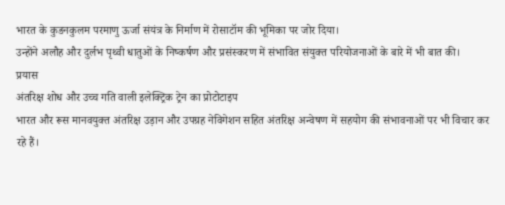भारत के कुडनकुलम परमाणु ऊर्जा संयंत्र के निर्माण में रोसाटॉम की भूमिका पर जोर दिया।
उन्होंने अलौह और दुर्लभ पृथ्वी धातुओं के निष्कर्षण और प्रसंस्करण में संभावित संयुक्त परियोजनाओं के बारे में भी बात की।
प्रयास
अंतरिक्ष शोध और उच्च गति वाली इलेक्ट्रिक ट्रेन का प्रोटोटाइप
भारत और रूस मानवयुक्त अंतरिक्ष उड़ान और उपग्रह नेविगेशन सहित अंतरिक्ष अन्वेषण में सहयोग की संभावनाओं पर भी विचार कर रहे हैं।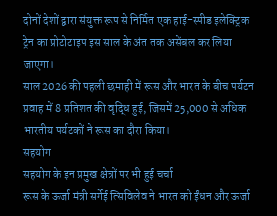दोनों देशों द्वारा संयुक्त रूप से निर्मित एक हाई-स्पीड इलेक्ट्रिक ट्रेन का प्रोटोटाइप इस साल के अंत तक असेंबल कर लिया जाएगा।
साल 2026 की पहली छमाही में रूस और भारत के बीच पर्यटन प्रवाह में 8 प्रतिशत की वृद्धि हुई, जिसमें 25,000 से अधिक भारतीय पर्यटकों ने रूस का दौरा किया।
सहयोग
सहयोग के इन प्रमुख क्षेत्रों पर भी हुई चर्चा
रूस के ऊर्जा मंत्री सर्गेई त्सिविलेव ने भारत को ईंधन और ऊर्जा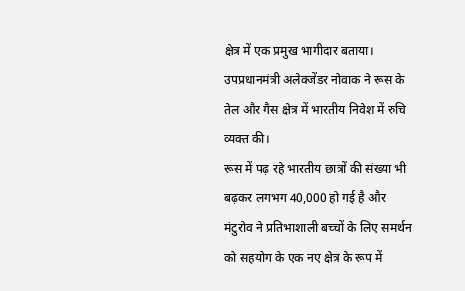क्षेत्र में एक प्रमुख भागीदार बताया।
उपप्रधानमंत्री अलेक्जेंडर नोवाक ने रूस के तेल और गैस क्षेत्र में भारतीय निवेश में रुचि व्यक्त की।
रूस में पढ़ रहे भारतीय छात्रों की संख्या भी बढ़कर लगभग 40,000 हो गई है और मंटुरोव ने प्रतिभाशाली बच्चों के लिए समर्थन को सहयोग के एक नए क्षेत्र के रूप में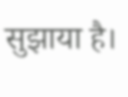सुझाया है।